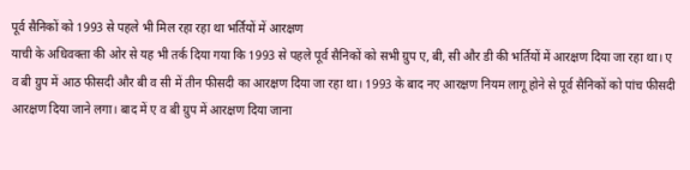पूर्व सैनिकों को 1993 से पहले भी मिल रहा रहा था भर्तियों में आरक्षण
याची के अधिवक्ता की ओर से यह भी तर्क दिया गया कि 1993 से पहले पूर्व सैनिकों को सभी ग्रुप ए, बी, सी और डी की भर्तियों में आरक्षण दिया जा रहा था। ए व बी ग्रुप में आठ फीसदी और बी व सी में तीन फीसदी का आरक्षण दिया जा रहा था। 1993 के बाद नए आरक्षण नियम लागू होने से पूर्व सैनिकों को पांच फीसदी आरक्षण दिया जाने लगा। बाद में ए व बी ग्रुप में आरक्षण दिया जाना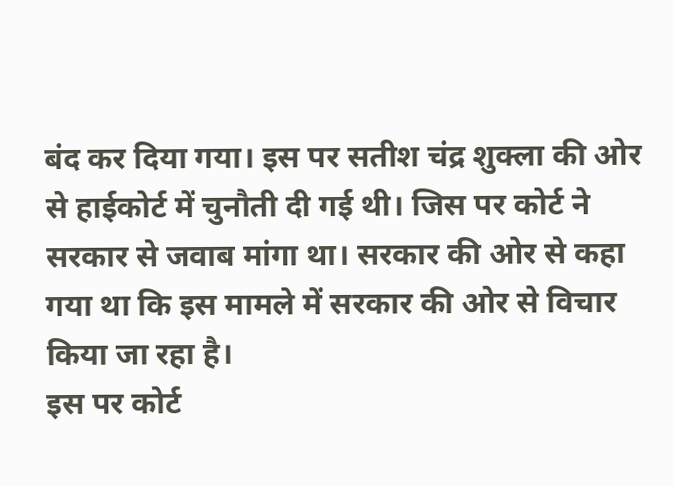बंद कर दिया गया। इस पर सतीश चंद्र शुक्ला की ओर से हाईकोर्ट में चुनौती दी गई थी। जिस पर कोर्ट ने सरकार से जवाब मांगा था। सरकार की ओर से कहा गया था कि इस मामले में सरकार की ओर से विचार किया जा रहा है।
इस पर कोर्ट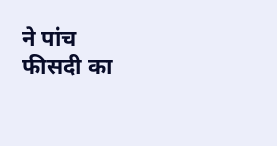ने पांच फीसदी का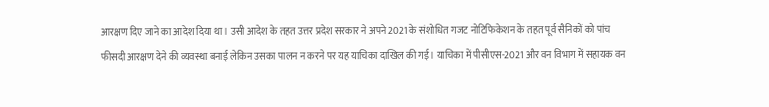आरक्षण दिए जाने का आदेश दिया था। उसी आदेश के तहत उत्तर प्रदेश सरकार ने अपने 2021 के संशोधित गजट नोटिफिकेशन के तहत पूर्व सैनिकों को पांच फीसदी आरक्षण देने की व्यवस्था बनाई लेकिन उसका पालन न करने पर यह याचिका दाखिल की गई। याचिका में पीसीएस-2021 और वन विभाग में सहायक वन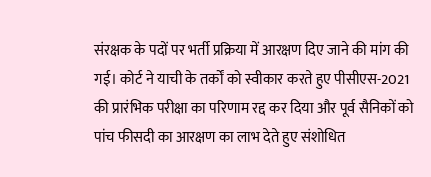संरक्षक के पदों पर भर्ती प्रक्रिया में आरक्षण दिए जाने की मांग की गई। कोर्ट ने याची के तर्कों को स्वीकार करते हुए पीसीएस-2021 की प्रारंभिक परीक्षा का परिणाम रद्द कर दिया और पूर्व सैनिकों को पांच फीसदी का आरक्षण का लाभ देते हुए संशोधित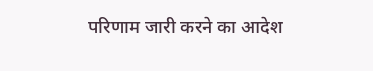परिणाम जारी करने का आदेश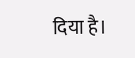दिया है।